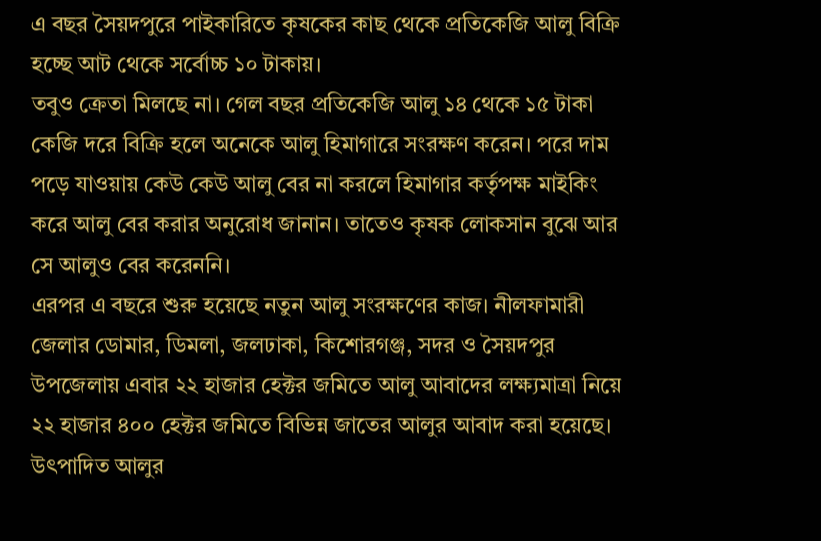এ বছর সৈয়দপুরে পাইকারিতে কৃষকের কাছ থেকে প্রতিকেজি আলু বিক্রি হচ্ছে আট থেকে সর্বোচ্চ ১০ টাকায়।
তবুও ক্রেতা মিলছে না। গেল বছর প্রতিকেজি আলু ১৪ থেকে ১৫ টাকা কেজি দরে বিক্রি হলে অনেকে আলু হিমাগারে সংরক্ষণ করেন। পরে দাম পড়ে যাওয়ায় কেউ কেউ আলু বের না করলে হিমাগার কর্তৃপক্ষ মাইকিং করে আলু বের করার অনুরোধ জানান। তাতেও কৃষক লোকসান বুঝে আর সে আলুও বের করেননি।
এরপর এ বছরে শুরু হয়েছে নতুন আলু সংরক্ষণের কাজ। নীলফামারী জেলার ডোমার, ডিমলা, জলঢাকা, কিশোরগঞ্জ, সদর ও সৈয়দপুর উপজেলায় এবার ২২ হাজার হেক্টর জমিতে আলু আবাদের লক্ষ্যমাত্রা নিয়ে ২২ হাজার ৪০০ হেক্টর জমিতে বিভিন্ন জাতের আলুর আবাদ করা হয়েছে। উৎপাদিত আলুর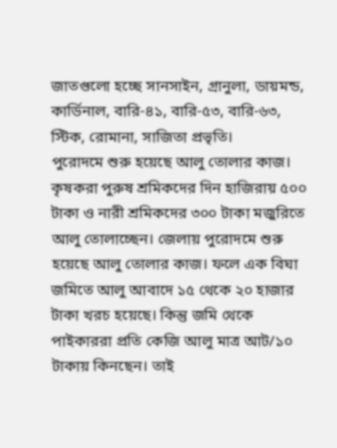জাতগুলো হচ্ছে সানসাইন, গ্রানুলা, ডায়মন্ড, কার্ডিনাল, বারি-৪১, বারি-৫৩, বারি-৬৩, স্টিক, রোমানা, সাজিতা প্রভৃতি।
পুরোদমে শুরু হয়েছে আলু তোলার কাজ।
কৃষকরা পুরুষ শ্রমিকদের দিন হাজিরায় ৫০০ টাকা ও নারী শ্রমিকদের ৩০০ টাকা মজুরিতে আলু তোলাচ্ছেন। জেলায় পুরোদমে শুরু হয়েছে আলু তোলার কাজ। ফলে এক বিঘা জমিতে আলু আবাদে ১৫ থেকে ২০ হাজার টাকা খরচ হয়েছে। কিন্তু জমি থেকে পাইকাররা প্রতি কেজি আলু মাত্র আট/১০ টাকায় কিনছেন। তাই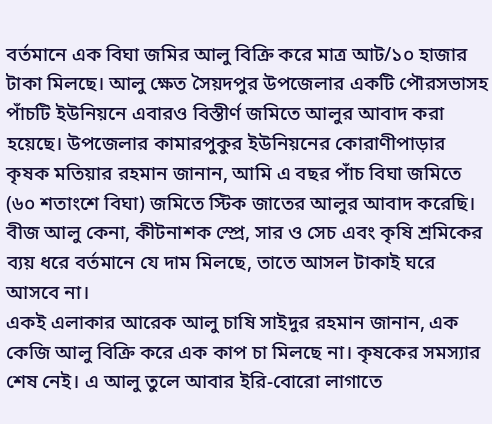বর্তমানে এক বিঘা জমির আলু বিক্রি করে মাত্র আট/১০ হাজার টাকা মিলছে। আলু ক্ষেত সৈয়দপুর উপজেলার একটি পৌরসভাসহ পাঁচটি ইউনিয়নে এবারও বিস্তীর্ণ জমিতে আলুর আবাদ করা হয়েছে। উপজেলার কামারপুকুর ইউনিয়নের কোরাণীপাড়ার কৃষক মতিয়ার রহমান জানান, আমি এ বছর পাঁচ বিঘা জমিতে (৬০ শতাংশে বিঘা) জমিতে স্টিক জাতের আলুর আবাদ করেছি। বীজ আলু কেনা, কীটনাশক স্প্রে, সার ও সেচ এবং কৃষি শ্রমিকের ব্যয় ধরে বর্তমানে যে দাম মিলছে, তাতে আসল টাকাই ঘরে আসবে না।
একই এলাকার আরেক আলু চাষি সাইদুর রহমান জানান, এক কেজি আলু বিক্রি করে এক কাপ চা মিলছে না। কৃষকের সমস্যার শেষ নেই। এ আলু তুলে আবার ইরি-বোরো লাগাতে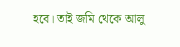হবে। তাই জমি থেকে আলু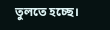তুলতে হচ্ছে।